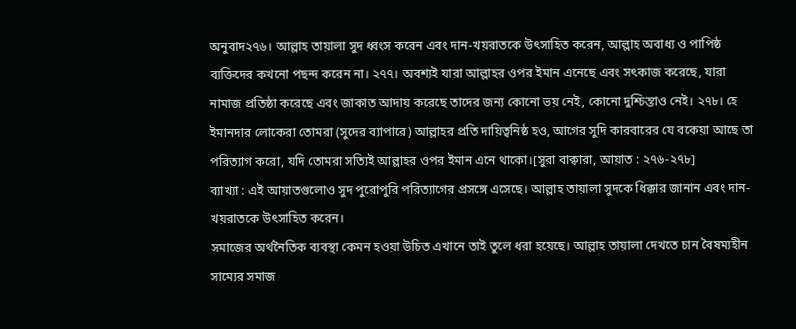অনুবাদ২৭৬। আল্লাহ তায়ালা সুদ ধ্বংস করেন এবং দান-খয়রাতকে উৎসাহিত করেন, আল্লাহ অবাধ্য ও পাপিষ্ঠ ব্যক্তিদের কখনো পছন্দ করেন না। ২৭৭। অবশ্যই যারা আল্লাহর ওপর ইমান এনেছে এবং সৎকাজ করেছে, যারা নামাজ প্রতিষ্ঠা করেছে এবং জাকাত আদায় করেছে তাদের জন্য কোনো ভয় নেই, কোনো দুশ্চিন্তাও নেই। ২৭৮। হে ইমানদার লোকেরা তোমরা (সুদের ব্যাপারে) আল্লাহর প্রতি দায়িত্বনিষ্ঠ হও, আগের সুদি কারবারের যে বকেয়া আছে তা পরিত্যাগ করো, যদি তোমরা সত্যিই আল্লাহর ওপর ইমান এনে থাকো।[সুরা বাক্বারা, আয়াত : ২৭৬-২৭৮]
ব্যাখ্যা : এই আয়াতগুলোও সুদ পুরোপুরি পরিত্যাগের প্রসঙ্গে এসেছে। আল্লাহ তায়ালা সুদকে ধিক্কার জানান এবং দান-খয়রাতকে উৎসাহিত করেন।
সমাজের অর্থনৈতিক ব্যবস্থা কেমন হওয়া উচিত এখানে তাই তুলে ধরা হয়েছে। আল্লাহ তায়ালা দেখতে চান বৈষম্যহীন সাম্যের সমাজ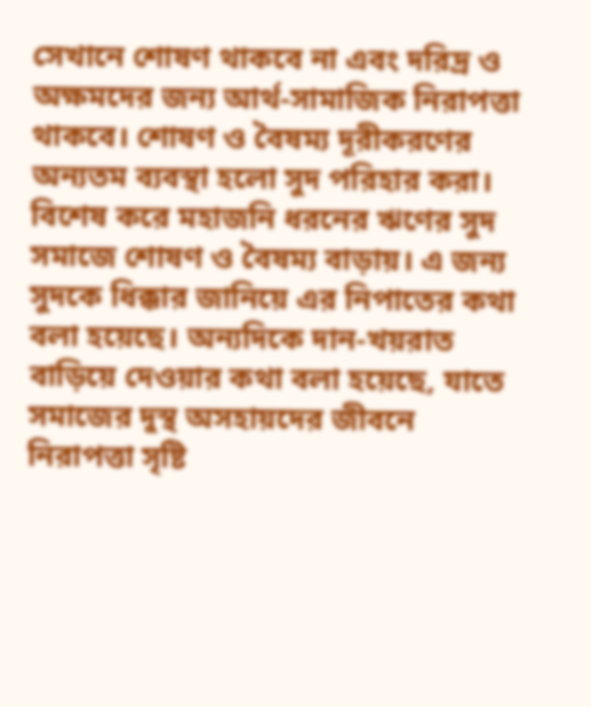সেখানে শোষণ থাকবে না এবং দরিদ্র ও অক্ষমদের জন্য আর্থ-সামাজিক নিরাপত্তা থাকবে। শোষণ ও বৈষম্য দূরীকরণের অন্যতম ব্যবস্থা হলো সুদ পরিহার করা। বিশেষ করে মহাজনি ধরনের ঋণের সুদ সমাজে শোষণ ও বৈষম্য বাড়ায়। এ জন্য সুদকে ধিক্কার জানিয়ে এর নিপাতের কথা বলা হয়েছে। অন্যদিকে দান-খয়রাত বাড়িয়ে দেওয়ার কথা বলা হয়েছে, যাতে সমাজের দুস্থ অসহায়দের জীবনে নিরাপত্তা সৃষ্টি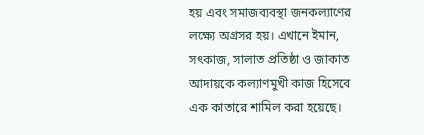হয় এবং সমাজব্যবস্থা জনকল্যাণের লক্ষ্যে অগ্রসর হয়। এখানে ইমান, সৎকাজ, সালাত প্রতিষ্ঠা ও জাকাত আদায়কে কল্যাণমুখী কাজ হিসেবে এক কাতারে শামিল করা হয়েছে।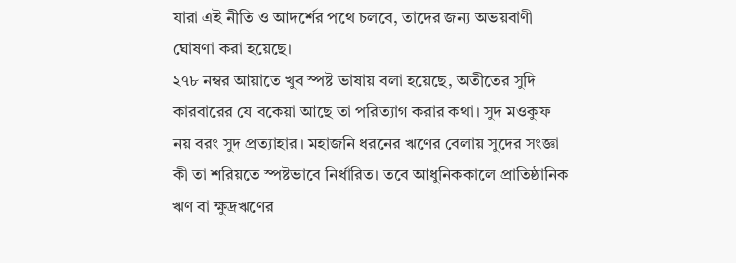যারা এই নীতি ও আদর্শের পথে চলবে, তাদের জন্য অভয়বাণী ঘোষণা করা হয়েছে।
২৭৮ নম্বর আয়াতে খুব স্পষ্ট ভাষায় বলা হয়েছে, অতীতের সুদি কারবারের যে বকেয়া আছে তা পরিত্যাগ করার কথা। সুদ মওকুফ নয় বরং সুদ প্রত্যাহার। মহাজনি ধরনের ঋণের বেলায় সুদের সংজ্ঞা কী তা শরিয়তে স্পষ্টভাবে নির্ধারিত। তবে আধুনিককালে প্রাতিষ্ঠানিক ঋণ বা ক্ষুদ্রঋণের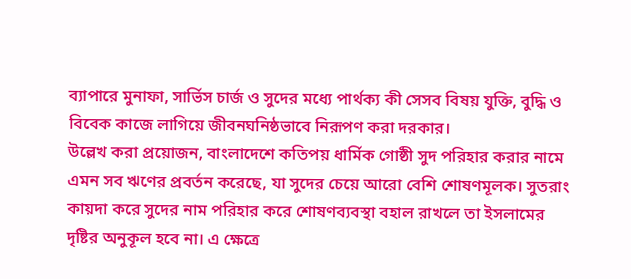ব্যাপারে মুনাফা, সার্ভিস চার্জ ও সুদের মধ্যে পার্থক্য কী সেসব বিষয় যুক্তি, বুদ্ধি ও বিবেক কাজে লাগিয়ে জীবনঘনিষ্ঠভাবে নিরূপণ করা দরকার।
উল্লেখ করা প্রয়োজন, বাংলাদেশে কতিপয় ধার্মিক গোষ্ঠী সুদ পরিহার করার নামে এমন সব ঋণের প্রবর্তন করেছে, যা সুদের চেয়ে আরো বেশি শোষণমূলক। সুতরাং কায়দা করে সুদের নাম পরিহার করে শোষণব্যবস্থা বহাল রাখলে তা ইসলামের দৃষ্টির অনুকূল হবে না। এ ক্ষেত্রে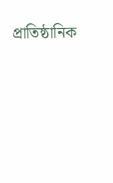প্রাতিষ্ঠানিক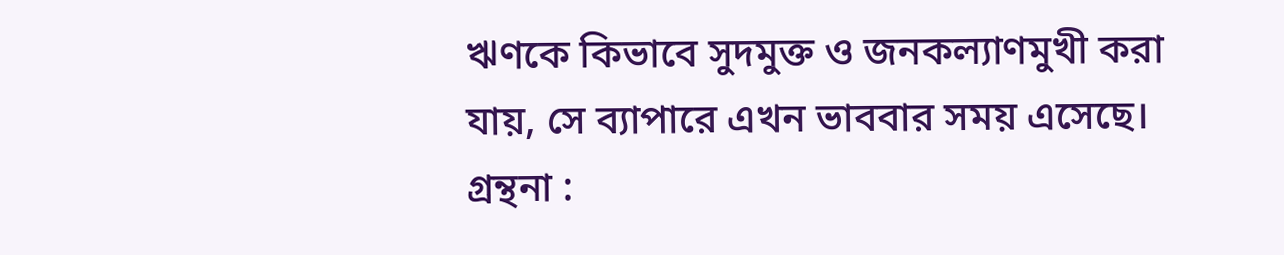ঋণকে কিভাবে সুদমুক্ত ও জনকল্যাণমুখী করা যায়, সে ব্যাপারে এখন ভাববার সময় এসেছে।
গ্রন্থনা :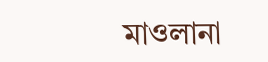মাওলানা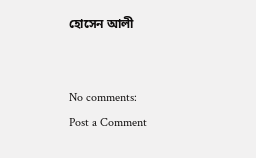হোসেন আলী


No comments:
Post a Comment